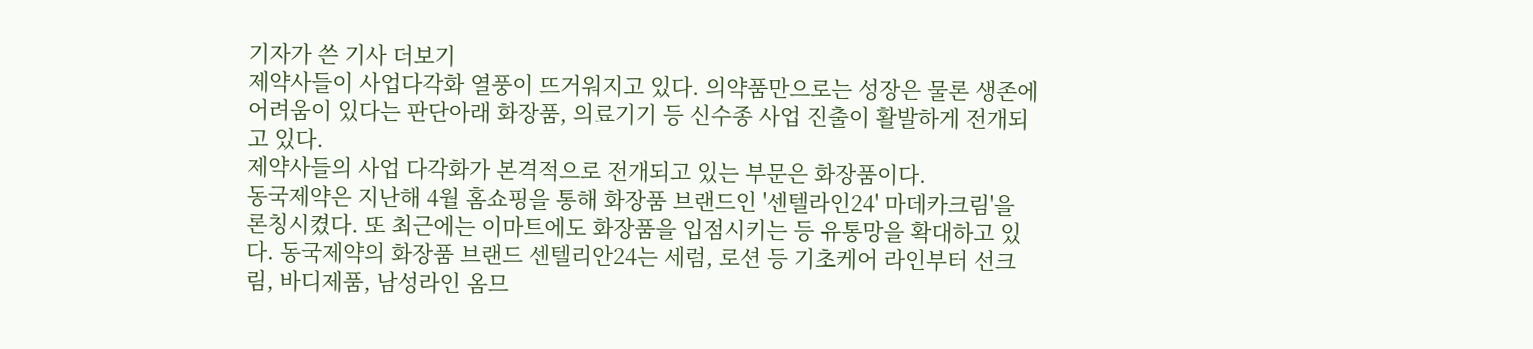기자가 쓴 기사 더보기
제약사들이 사업다각화 열풍이 뜨거워지고 있다. 의약품만으로는 성장은 물론 생존에 어려움이 있다는 판단아래 화장품, 의료기기 등 신수종 사업 진출이 활발하게 전개되고 있다.
제약사들의 사업 다각화가 본격적으로 전개되고 있는 부문은 화장품이다.
동국제약은 지난해 4월 홈쇼핑을 통해 화장품 브랜드인 '센텔라인24' 마데카크림'을 론칭시켰다. 또 최근에는 이마트에도 화장품을 입점시키는 등 유통망을 확대하고 있다. 동국제약의 화장품 브랜드 센텔리안24는 세럼, 로션 등 기초케어 라인부터 선크림, 바디제품, 남성라인 옴므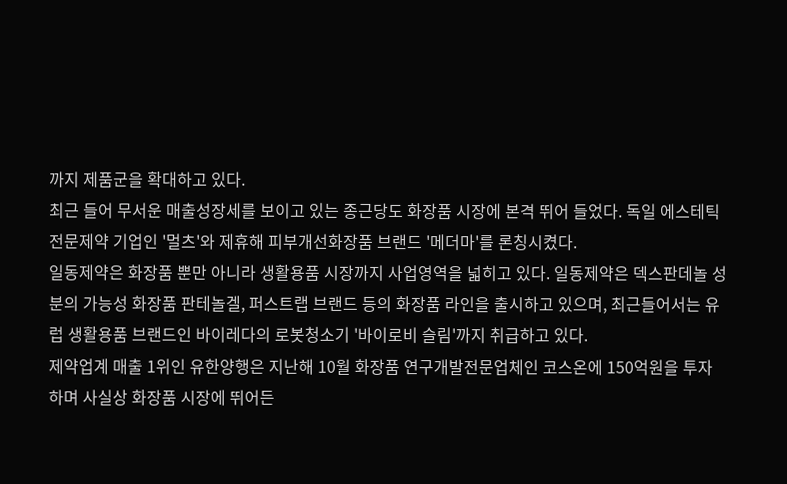까지 제품군을 확대하고 있다.
최근 들어 무서운 매출성장세를 보이고 있는 종근당도 화장품 시장에 본격 뛰어 들었다. 독일 에스테틱 전문제약 기업인 '멀츠'와 제휴해 피부개선화장품 브랜드 '메더마'를 론칭시켰다.
일동제약은 화장품 뿐만 아니라 생활용품 시장까지 사업영역을 넓히고 있다. 일동제약은 덱스판데놀 성분의 가능성 화장품 판테놀겔, 퍼스트랩 브랜드 등의 화장품 라인을 출시하고 있으며, 최근들어서는 유럽 생활용품 브랜드인 바이레다의 로봇청소기 '바이로비 슬림'까지 취급하고 있다.
제약업계 매출 1위인 유한양행은 지난해 10월 화장품 연구개발전문업체인 코스온에 150억원을 투자하며 사실상 화장품 시장에 뛰어든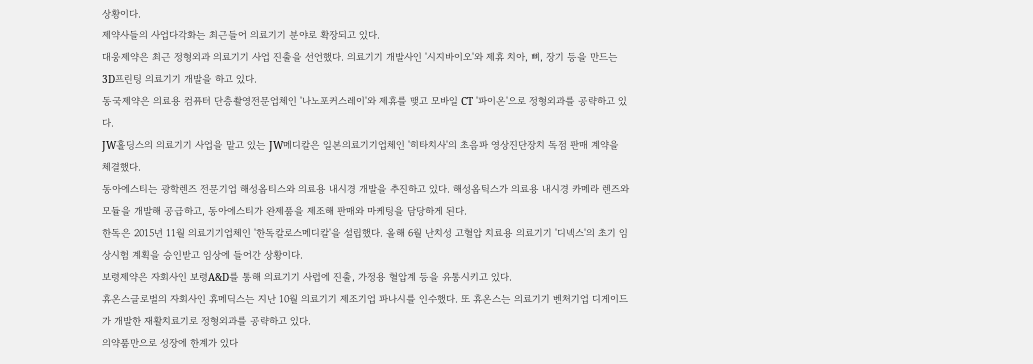상황이다.
제약사들의 사업다각화는 최근들어 의료기기 분야로 확장되고 있다.
대웅제약은 최근 정형외과 의료기기 사업 진출을 선언했다. 의료기기 개발사인 '시지바이오'와 제휴 치아, 뼈, 장기 등을 만드는 3D프린팅 의료기기 개발을 하고 있다.
동국제약은 의료용 컴퓨터 단층촬영전문업체인 '나노포커스레이'와 제휴를 맺고 모바일 CT '파이온'으로 정형외과를 공략하고 있다.
JW홀딩스의 의료기기 사업을 맡고 있는 JW메디칼은 일본의료기기업체인 '히타치사'의 초음파 영상진단장치 독점 판매 계약을 체결했다.
동아에스티는 광학렌즈 전문기업 해성옵티스와 의료용 내시경 개발을 추진하고 있다. 해성옵틱스가 의료용 내시경 카메라 렌즈와 모듈을 개발해 공급하고, 동아에스티가 완제품을 제조해 판매와 마케팅을 담당하게 된다.
한독은 2015년 11월 의료기기업체인 '한독칼로스메디칼'을 설립했다. 올해 6월 난치성 고혈압 치료용 의료기기 '디넥스'의 초기 임상시험 계획을 승인받고 임상에 들어간 상황이다.
보령제약은 자회사인 보령A&D를 통해 의료기기 사럽에 진출, 가정용 혈압계 등을 유통시키고 있다.
휴온스글로벌의 자회사인 휴메딕스는 지난 10월 의료기기 제조기업 파나시를 인수했다. 또 휴온스는 의료기기 벤처기업 디게이드가 개발한 재활치료기로 정형외과를 공략하고 있다.
의약품만으로 성장에 한계가 있다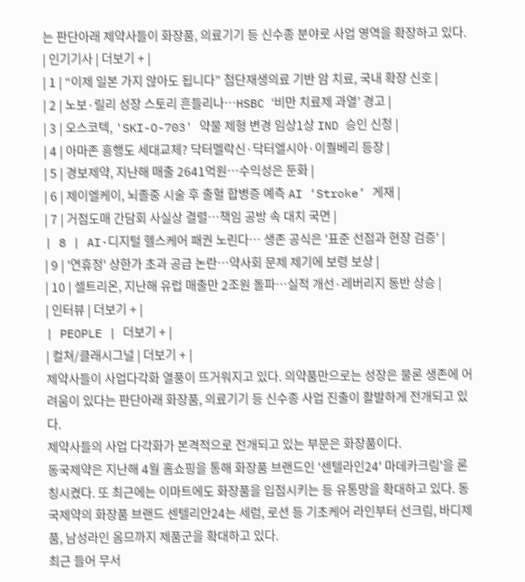는 판단아래 제약사들이 화장품, 의료기기 등 신수종 분야로 사업 영역을 확장하고 있다.
| 인기기사 | 더보기 + |
| 1 | “이제 일본 가지 않아도 됩니다” 첨단재생의료 기반 암 치료, 국내 확장 신호 |
| 2 | 노보·릴리 성장 스토리 흔들리나…HSBC ‘비만 치료제 과열’ 경고 |
| 3 | 오스코텍, 'SKI-O-703' 약물 제형 변경 임상1상 IND 승인 신청 |
| 4 | 아마존 흥행도 세대교체? 닥터멜락신·닥터엘시아·이퀄베리 등장 |
| 5 | 경보제약, 지난해 매출 2641억원…수익성은 둔화 |
| 6 | 제이엘케이, 뇌졸중 시술 후 출혈 합병증 예측 AI ‘Stroke’ 게재 |
| 7 | 거점도매 간담회 사실상 결렬…책임 공방 속 대치 국면 |
| 8 | AI·디지털 헬스케어 패권 노린다… 생존 공식은 '표준 선점과 현장 검증' |
| 9 | '연휴정' 상한가 초과 공급 논란…약사회 문제 제기에 보령 보상 |
| 10 | 셀트리온, 지난해 유럽 매출만 2조원 돌파…실적 개선·레버리지 동반 상승 |
| 인터뷰 | 더보기 + |
| PEOPLE | 더보기 + |
| 컬쳐/클래시그널 | 더보기 + |
제약사들이 사업다각화 열풍이 뜨거워지고 있다. 의약품만으로는 성장은 물론 생존에 어려움이 있다는 판단아래 화장품, 의료기기 등 신수종 사업 진출이 활발하게 전개되고 있다.
제약사들의 사업 다각화가 본격적으로 전개되고 있는 부문은 화장품이다.
동국제약은 지난해 4월 홈쇼핑을 통해 화장품 브랜드인 '센텔라인24' 마데카크림'을 론칭시켰다. 또 최근에는 이마트에도 화장품을 입점시키는 등 유통망을 확대하고 있다. 동국제약의 화장품 브랜드 센텔리안24는 세럼, 로션 등 기초케어 라인부터 선크림, 바디제품, 남성라인 옴므까지 제품군을 확대하고 있다.
최근 들어 무서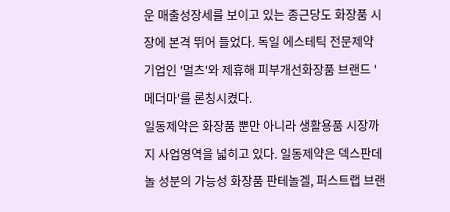운 매출성장세를 보이고 있는 종근당도 화장품 시장에 본격 뛰어 들었다. 독일 에스테틱 전문제약 기업인 '멀츠'와 제휴해 피부개선화장품 브랜드 '메더마'를 론칭시켰다.
일동제약은 화장품 뿐만 아니라 생활용품 시장까지 사업영역을 넓히고 있다. 일동제약은 덱스판데놀 성분의 가능성 화장품 판테놀겔, 퍼스트랩 브랜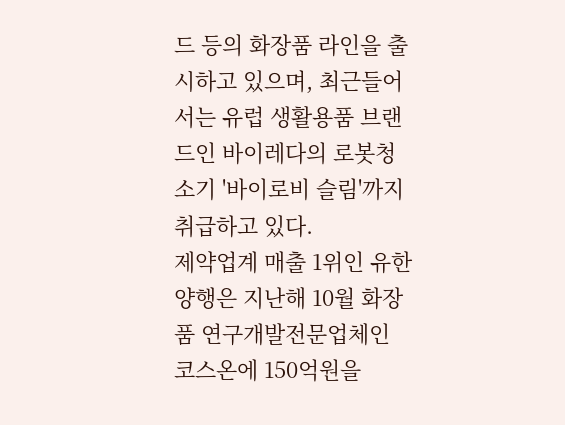드 등의 화장품 라인을 출시하고 있으며, 최근들어서는 유럽 생활용품 브랜드인 바이레다의 로봇청소기 '바이로비 슬림'까지 취급하고 있다.
제약업계 매출 1위인 유한양행은 지난해 10월 화장품 연구개발전문업체인 코스온에 150억원을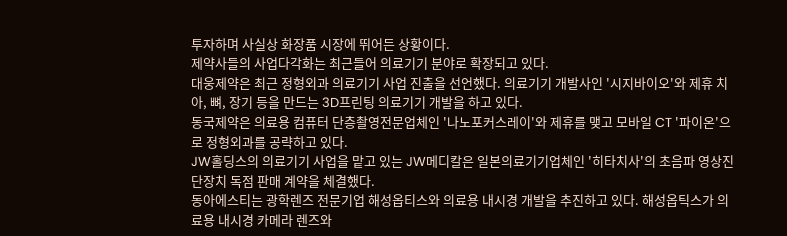투자하며 사실상 화장품 시장에 뛰어든 상황이다.
제약사들의 사업다각화는 최근들어 의료기기 분야로 확장되고 있다.
대웅제약은 최근 정형외과 의료기기 사업 진출을 선언했다. 의료기기 개발사인 '시지바이오'와 제휴 치아, 뼈, 장기 등을 만드는 3D프린팅 의료기기 개발을 하고 있다.
동국제약은 의료용 컴퓨터 단층촬영전문업체인 '나노포커스레이'와 제휴를 맺고 모바일 CT '파이온'으로 정형외과를 공략하고 있다.
JW홀딩스의 의료기기 사업을 맡고 있는 JW메디칼은 일본의료기기업체인 '히타치사'의 초음파 영상진단장치 독점 판매 계약을 체결했다.
동아에스티는 광학렌즈 전문기업 해성옵티스와 의료용 내시경 개발을 추진하고 있다. 해성옵틱스가 의료용 내시경 카메라 렌즈와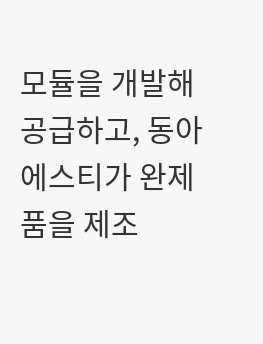모듈을 개발해 공급하고, 동아에스티가 완제품을 제조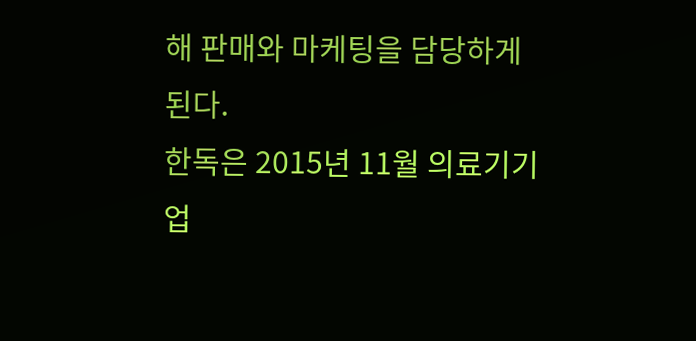해 판매와 마케팅을 담당하게 된다.
한독은 2015년 11월 의료기기업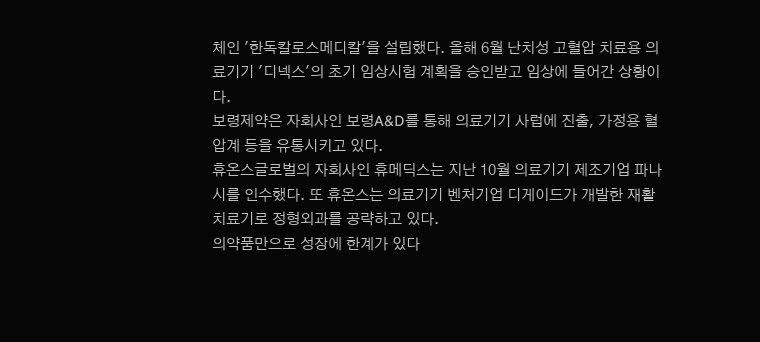체인 '한독칼로스메디칼'을 설립했다. 올해 6월 난치성 고혈압 치료용 의료기기 '디넥스'의 초기 임상시험 계획을 승인받고 임상에 들어간 상황이다.
보령제약은 자회사인 보령A&D를 통해 의료기기 사럽에 진출, 가정용 혈압계 등을 유통시키고 있다.
휴온스글로벌의 자회사인 휴메딕스는 지난 10월 의료기기 제조기업 파나시를 인수했다. 또 휴온스는 의료기기 벤처기업 디게이드가 개발한 재활치료기로 정형외과를 공략하고 있다.
의약품만으로 성장에 한계가 있다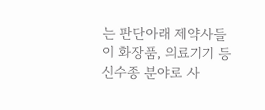는 판단아래 제약사들이 화장품, 의료기기 등 신수종 분야로 사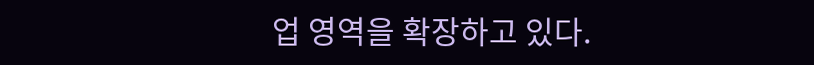업 영역을 확장하고 있다.